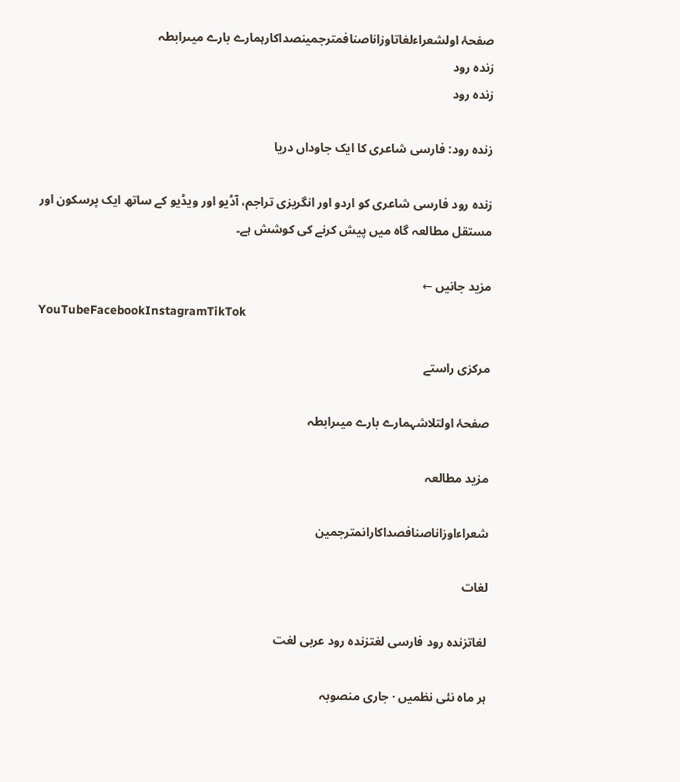صفحۂ اولشعراءلغاتاوزاناصنافمترجمینصداکارہمارے بارے میںرابطہ
زندہ رود
زندہ رود

زندہ رود: فارسی شاعری کا ایک جاوداں دریا

زندہ رود فارسی شاعری کو اردو اور انگریزی تراجم، آڈیو اور ویڈیو کے ساتھ ایک پرسکون اور مستقل مطالعہ گاہ میں پیش کرنے کی کوشش ہے۔

مزید جانیں ←
YouTubeFacebookInstagramTikTok

مرکزی راستے

صفحۂ اولتلاشہمارے بارے میںرابطہ

مزید مطالعہ

شعراءاوزاناصنافصداکارانمترجمین

لغات

لغاتزندہ رود فارسی لغتزندہ رود عربی لغت

ہر ماہ نئی نظمیں · جاری منصوبہ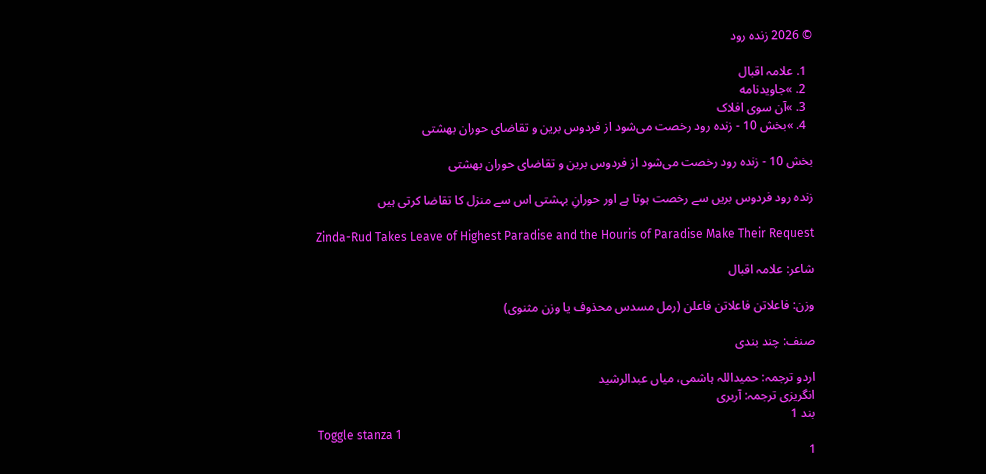© 2026 زندہ رود

  1. علامہ اقبال
  2. »جاویدنامه
  3. »آن سوی افلاک
  4. »بخش 10 - زنده رود رخصت می‌شود از فردوس برین و تقاضای حوران بهشتی

بخش 10 - زنده رود رخصت می‌شود از فردوس برین و تقاضای حوران بهشتی

زندہ رود فردوس بریں سے رخصت ہوتا ہے اور حورانِ بہشتی اس سے منزل کا تقاضا کرتی ہیں

Zinda-Rud Takes Leave of Highest Paradise and the Houris of Paradise Make Their Request

شاعر: علامہ اقبال

وزن: فاعلاتن فاعلاتن فاعلن (رمل مسدس محذوف یا وزن مثنوی)

صنف: چند بندی

اردو ترجمہ: حمیداللہ ہاشمی، میاں عبدالرشید
انگریزی ترجمہ: آربری
بند 1
Toggle stanza 1
1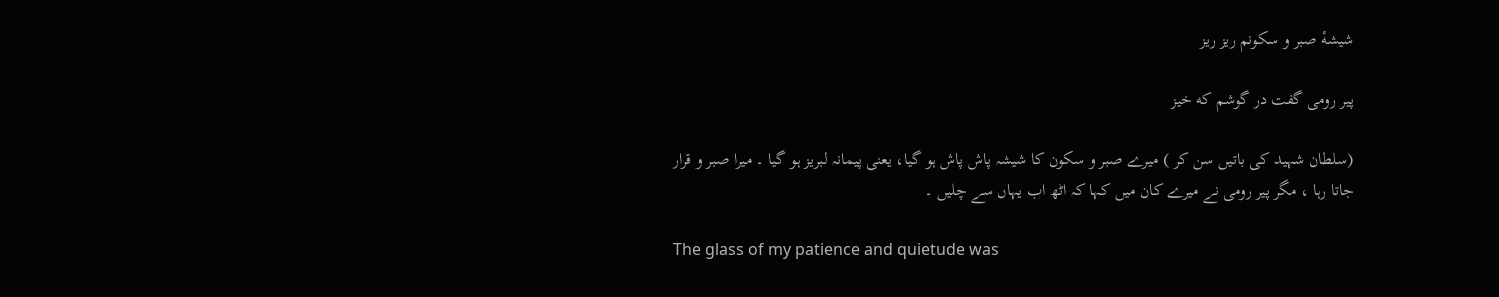شیشهٔ صبر و سکونم ریز ریز

پیر رومی گفت در گوشم که خیز

(سلطان شہید کی باتیں سن کر ) میرے صبر و سکون کا شیشہ پاش پاش ہو گیا، یعنی پیمانہ لبریز ہو گیا ۔ میرا صبر و قرار جاتا رہا ، مگر پیر رومی نے میرے کان میں کہا کہ اٹھ اب یہاں سے چلیں ۔

The glass of my patience and quietude was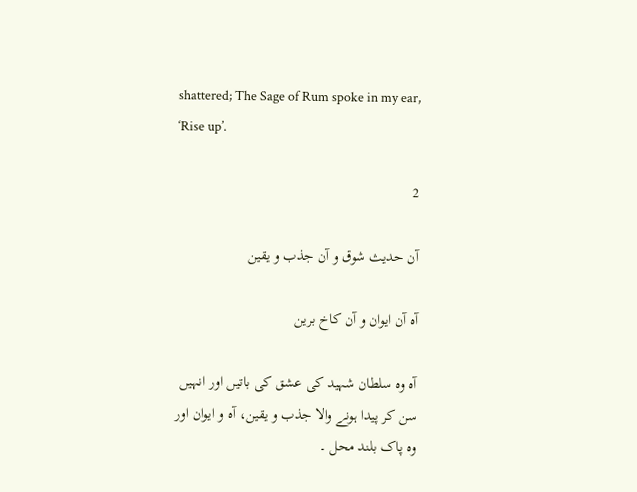shattered; The Sage of Rum spoke in my ear, ‘Rise up’.

2

آن حدیث شوق و آن جذب و یقین

آه آن ایوان و آن کاخ برین

آہ وہ سلطان شہید کی عشق کی باتیں اور انہیں سن کر پیدا ہونے والا جذب و یقین، آہ و ایوان اور وہ پاک بلند محل ۔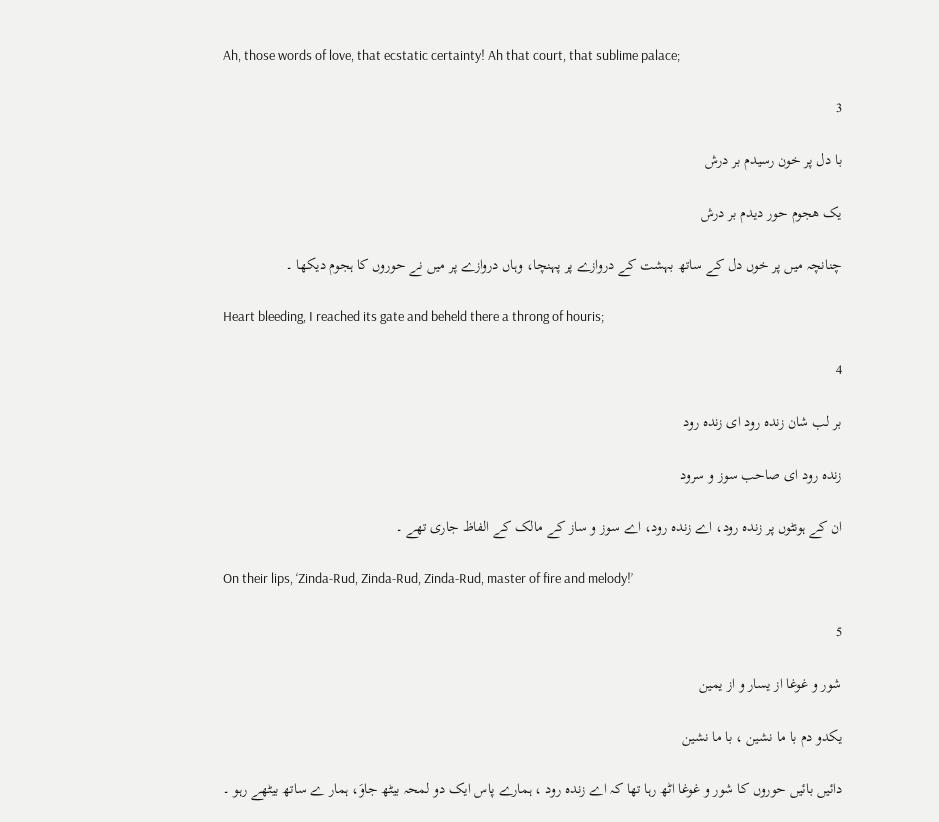Ah, those words of love, that ecstatic certainty! Ah that court, that sublime palace;

3

با دل پر خون رسیدم بر درش

یک هجوم حور دیدم بر درش

چنانچہ میں پر خوں دل کے ساتھ بہشت کے دروازے پر پہنچا، وہاں دروازے پر میں نے حوروں کا ہجوم دیکھا ۔

Heart bleeding, I reached its gate and beheld there a throng of houris;

4

بر لب شان زنده رود ای زنده رود

زنده رود ای صاحب سوز و سرود

ان کے ہونٹوں پر زندہ رود، اے زندہ رود، اے سوز و ساز کے مالک کے الفاظ جاری تھے ۔

On their lips, ‘Zinda-Rud, Zinda-Rud, Zinda-Rud, master of fire and melody!’

5

شور و غوغا از یسار و از یمین

یکدو دم با ما نشین ، با ما نشین

دائیں بائیں حوروں کا شور و غوغا اٹھ رہا تھا کہ اے زندہ رود ، ہمارے پاس ایک دو لمحہ بیٹھ جاوَ، ہمار ے ساتھ بیٹھے رہو ۔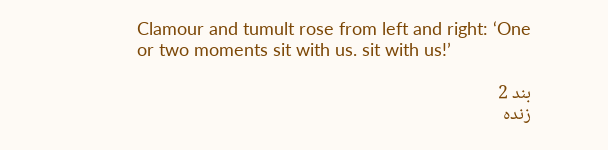Clamour and tumult rose from left and right: ‘One or two moments sit with us. sit with us!’

بند 2
زنده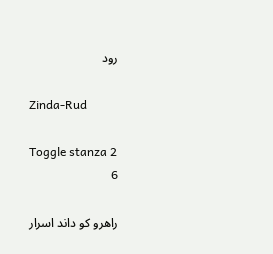رود

Zinda-Rud

Toggle stanza 2
6

راهرو کو داند اسرار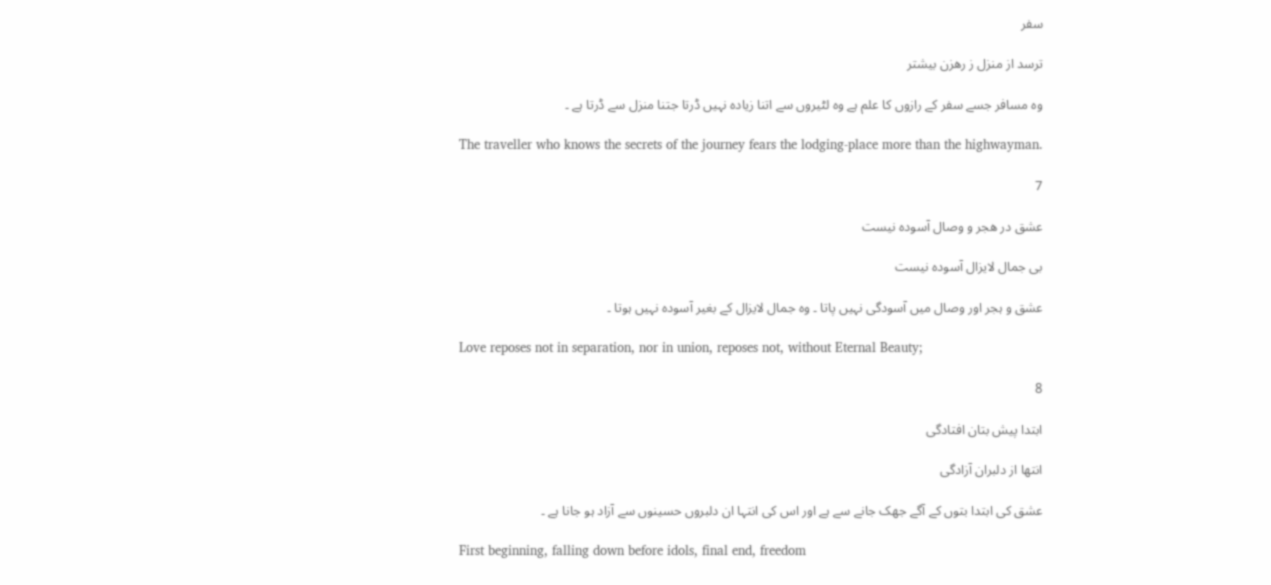سفر

ترسد از منزل ز رهزن بیشتر

وہ مسافر جسے سفر کے رازوں کا علم ہے وہ لٹیروں سے اتنا زیادہ نہیں ڈرتا جتنا منزل سے ڈرتا ہے ۔

The traveller who knows the secrets of the journey fears the lodging-place more than the highwayman.

7

عشق در هجر و وصال آسوده نیست

بی جمال لایزال آسوده نیست

عشق و ہجر اور وصال میں آسودگی نہیں پاتا ۔ وہ جمال لایزال کے بغیر آسودہ نہیں ہوتا ۔

Love reposes not in separation, nor in union, reposes not, without Eternal Beauty;

8

ابتدا پیش بتان افتادگی

انتها از دلبران آزادگی

عشق کی ابتدا بتوں کے آگے جھک جانے سے ہے اور اس کی انتہا ان دلبروں حسینوں سے آزاد ہو جانا ہے ۔

First beginning, falling down before idols, final end, freedom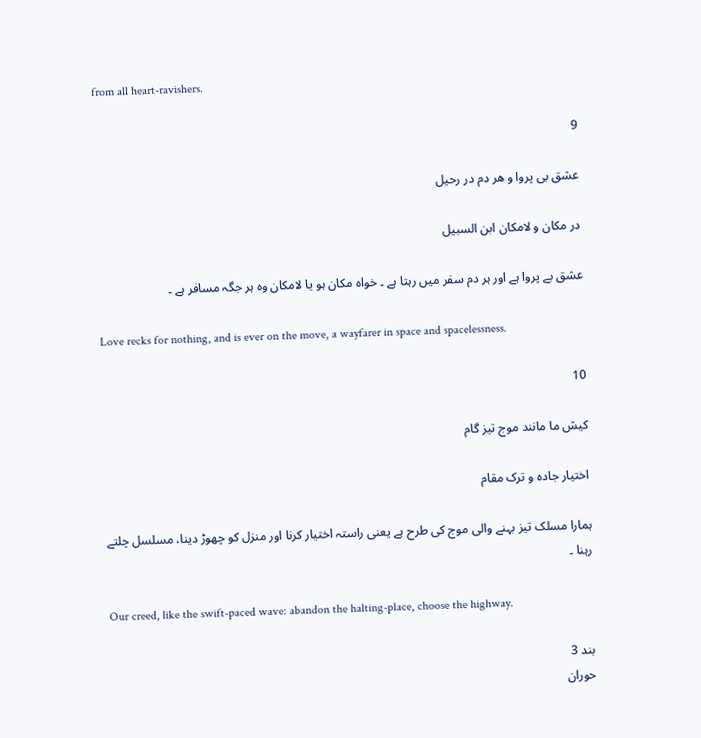from all heart-ravishers.

9

عشق بی پروا و هر دم در رحیل

در مکان و لامکان ابن السبیل

عشق بے پروا ہے اور ہر دم سفر میں رہتا ہے ۔ خواہ مکان ہو یا لامکان وہ ہر جگہ مسافر ہے ۔

Love recks for nothing, and is ever on the move, a wayfarer in space and spacelessness.

10

کیش ما مانند موج تیز گام

اختیار جاده و ترک مقام

ہمارا مسلک تیز بہنے والی موج کی طرح ہے یعنی راستہ اختیار کرنا اور منزل کو چھوڑ دینا، مسلسل چلتے رہنا ۔

Our creed, like the swift-paced wave: abandon the halting-place, choose the highway.

بند 3
حوران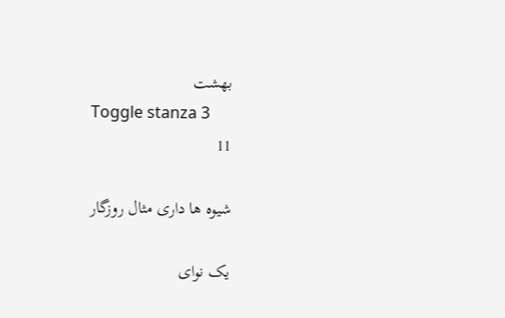بهشت
Toggle stanza 3
11

شیوه ها داری مثال روزگار

یک نوای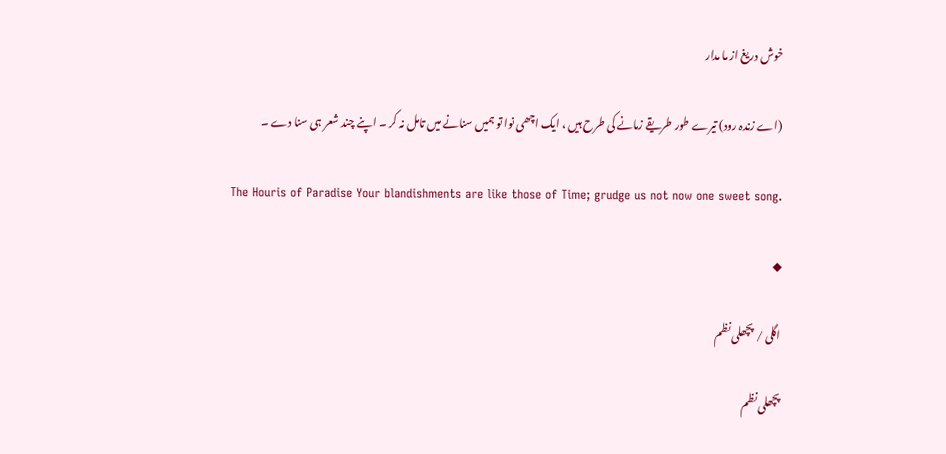خوش دریغ از ما مدار

(اے زندہ رود) تیرے طور طریقے زمانے کی طرح ہیں ، ایک اچھی نوا تو ہمیں سنانے میں تامل نہ کر ۔ اپنے چند شعر ہی سنا دے ۔

The Houris of Paradise Your blandishments are like those of Time; grudge us not now one sweet song.

◆

اگلی / پچھلی نظم

پچھلی نظم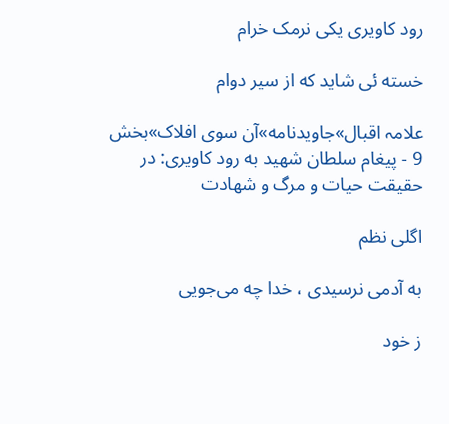رود کاویری یکی نرمک خرام

خسته ئی شاید که از سیر دوام

علامہ اقبال»جاویدنامه»آن سوی افلاک»بخش 9 - پیغام سلطان شهید به رود کاویری: در حقیقت حیات و مرگ و شهادت

اگلی نظم

به آدمی نرسیدی ، خدا چه می‌جویی

ز خود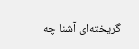گریخته‌ای آشنا چه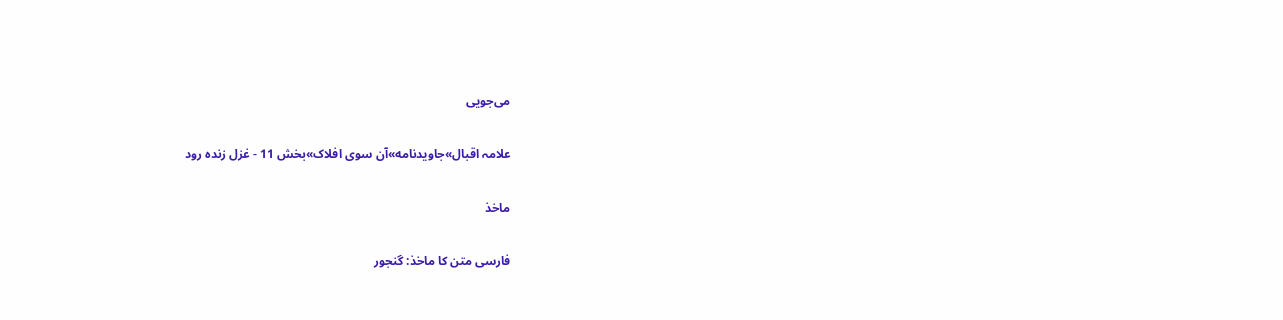می‌جویی

علامہ اقبال»جاویدنامه»آن سوی افلاک»بخش 11 - غزل زنده رود

ماخذ

فارسی متن کا ماخذ: گنجور